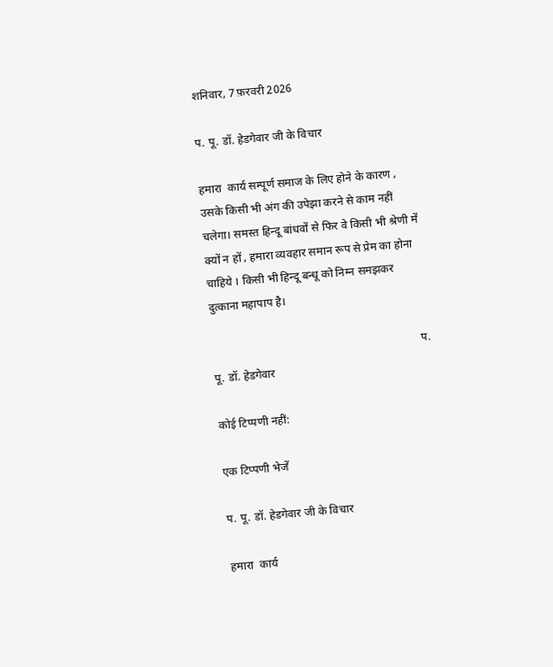शनिवार, 7 फ़रवरी 2026

प. पू. डॉ. हेडगेवार जी के विचार

हमारा  कार्य सम्पूर्ण समाज के लिए होने के कारण , उसके किसी भी अंग की उपेझा करने से काम नहीं चलेगा। समस्त हिन्दू बांधवों से फिर वे किसी भी श्रेणी में क्यों न हों , हमारा व्यवहार समान रूप से प्रेम का होना चाहिये । किसी भी हिन्दू बन्धू को निम्न समझकर दुत्काना महापाप है।

                                                                         प. पू. डॉ. हेडगेवार

कोई टिप्पणी नहीं:

एक टिप्पणी भेजें

प. पू. डॉ. हेडगेवार जी के विचार

हमारा  कार्य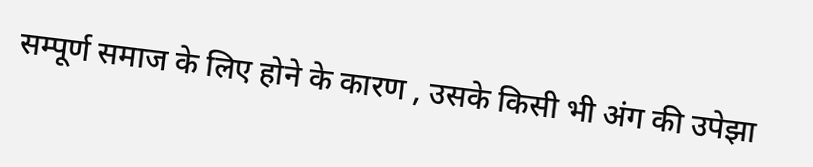सम्पूर्ण समाज के लिए होने के कारण , उसके किसी भी अंग की उपेझा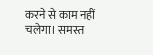करने से काम नहीं चलेगा। समस्त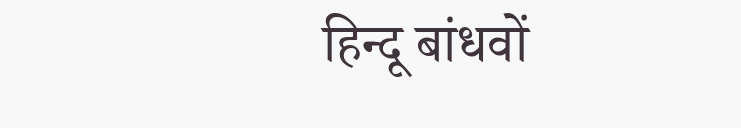हिन्दू बांधवों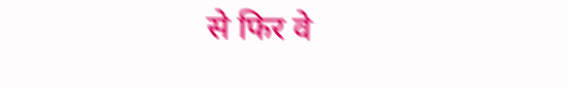से फिर वे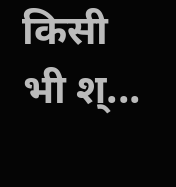किसी भी श्...